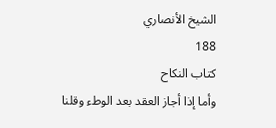الشيخ الأنصاري
188
كتاب النكاح
وأما إذا أجاز العقد بعد الوطء وقلنا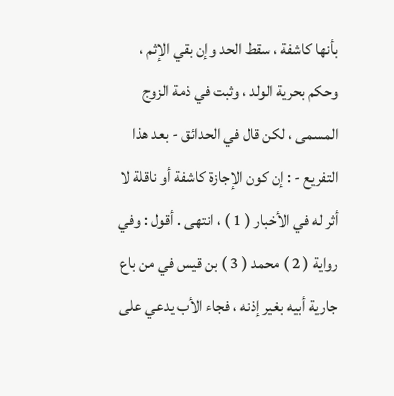بأنها كاشفة ، سقط الحد وإن بقي الإثم ، وحكم بحرية الولد ، وثبت في ذمة الزوج المسمى ، لكن قال في الحدائق - بعد هذا التفريع - : إن كون الإجازة كاشفة أو ناقلة لا أثر له في الأخبار ( 1 ) ، انتهى . أقول : وفي رواية ( 2 ) محمد ( 3 ) بن قيس في من باع جارية أبيه بغير إذنه ، فجاء الأب يدعي على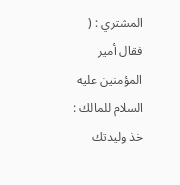المشتري : ( فقال أمير المؤمنين عليه السلام للمالك : خذ وليدتك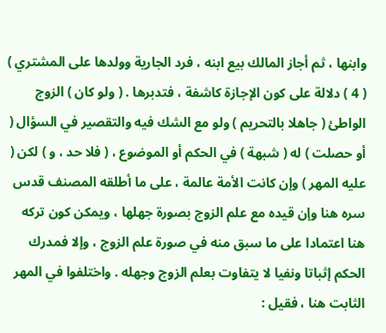وابنها ، ثم أجاز المالك بيع ابنه ، فرد الجارية وولدها على المشتري ) ( 4 ) دلالة على كون الإجازة كاشفة ، فتدبرها . ( ولو كان ) الزوج الواطئ ( جاهلا بالتحريم ) ولو مع الشك فيه والتقصير في السؤال ( أو حصلت ) له ( شبهة ) في الحكم أو الموضوع ، ( فلا حد ، و ) لكن ( عليه المهر ) وإن كانت الأمة عالمة ، على ما أطلقه المصنف قدس سره هنا وإن قيده مع علم الزوج بصورة جهلها ، ويمكن كون تركه هنا اعتمادا على ما سبق منه في صورة علم الزوج ، وإلا فمدرك الحكم إثباتا ونفيا لا يتفاوت بعلم الزوج وجهله . واختلفوا في المهر الثابت هنا ، فقيل :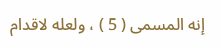إنه المسمى ( 5 ) ، ولعله لاقدام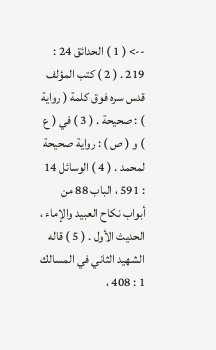--> ( 1 ) الحدائق 24 : 219 . ( 2 ) كتب المؤلف قدس سره فوق كلمة ( رواية ) : صحيحة . ( 3 ) في ( ع ) و ( ص ) : رواية صحيحة لمحمد . ( 4 ) الوسائل 14 : 591 ، الباب 88 من أبواب نكاح العبيد والإماء ، الحديث الأول . ( 5 ) قاله الشهيد الثاني في المسالك 1 : 408 ،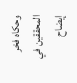وحكاه فخر المحققين في إيضاح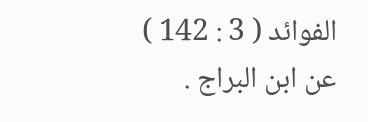الفوائد ( 3 : 142 ) عن ابن البراج .